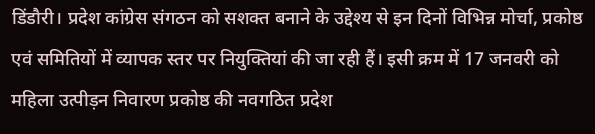डिंडौरी। प्रदेश कांग्रेस संगठन को सशक्त बनाने के उद्देश्य से इन दिनों विभिन्न मोर्चा, प्रकोष्ठ एवं समितियों में व्यापक स्तर पर नियुक्तियां की जा रही हैं। इसी क्रम में 17 जनवरी को महिला उत्पीड़न निवारण प्रकोष्ठ की नवगठित प्रदेश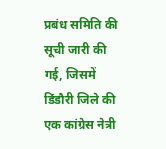प्रबंध समिति की सूची जारी की गई, जिसमें डिंडौरी जिले की एक कांग्रेस नेत्री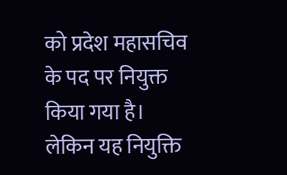को प्रदेश महासचिव के पद पर नियुक्त किया गया है।
लेकिन यह नियुक्ति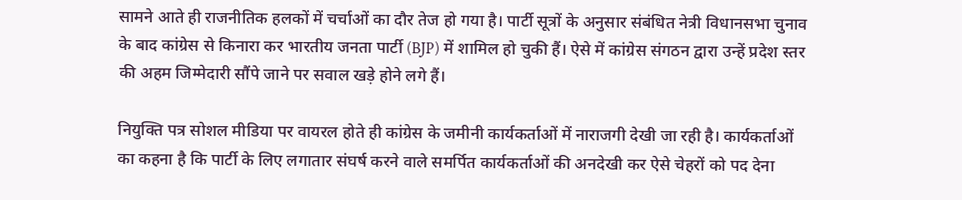सामने आते ही राजनीतिक हलकों में चर्चाओं का दौर तेज हो गया है। पार्टी सूत्रों के अनुसार संबंधित नेत्री विधानसभा चुनाव के बाद कांग्रेस से किनारा कर भारतीय जनता पार्टी (BJP) में शामिल हो चुकी हैं। ऐसे में कांग्रेस संगठन द्वारा उन्हें प्रदेश स्तर की अहम जिम्मेदारी सौंपे जाने पर सवाल खड़े होने लगे हैं।

नियुक्ति पत्र सोशल मीडिया पर वायरल होते ही कांग्रेस के जमीनी कार्यकर्ताओं में नाराजगी देखी जा रही है। कार्यकर्ताओं का कहना है कि पार्टी के लिए लगातार संघर्ष करने वाले समर्पित कार्यकर्ताओं की अनदेखी कर ऐसे चेहरों को पद देना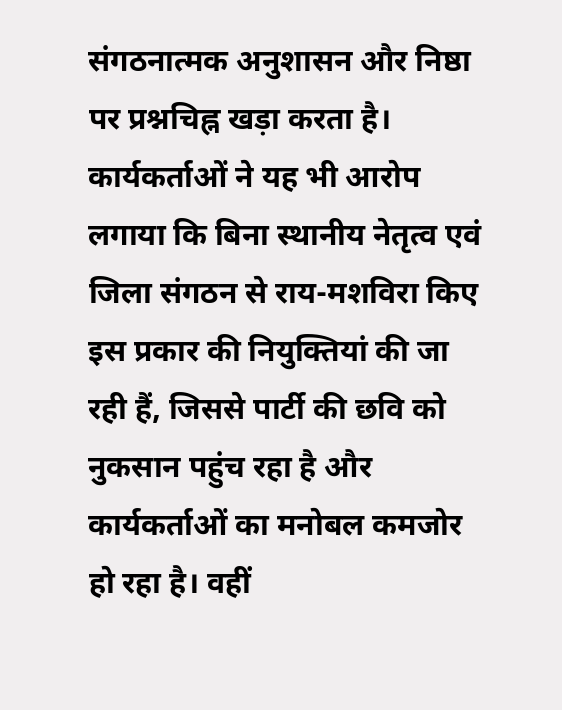संगठनात्मक अनुशासन और निष्ठा पर प्रश्नचिह्न खड़ा करता है।
कार्यकर्ताओं ने यह भी आरोप लगाया कि बिना स्थानीय नेतृत्व एवं जिला संगठन से राय-मशविरा किए इस प्रकार की नियुक्तियां की जा रही हैं, जिससे पार्टी की छवि को नुकसान पहुंच रहा है और कार्यकर्ताओं का मनोबल कमजोर हो रहा है। वहीं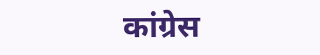कांग्रेस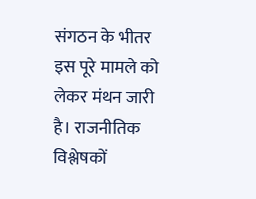संगठन के भीतर इस पूरे मामले को लेकर मंथन जारी है। राजनीतिक विश्लेषकों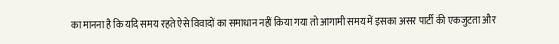का मानना है कि यदि समय रहते ऐसे विवादों का समाधान नहीं किया गया तो आगामी समय में इसका असर पार्टी की एकजुटता और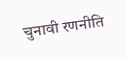चुनावी रणनीति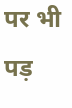पर भी पड़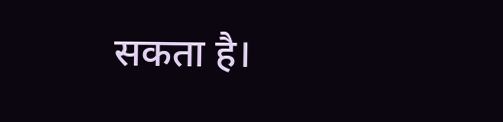सकता है।